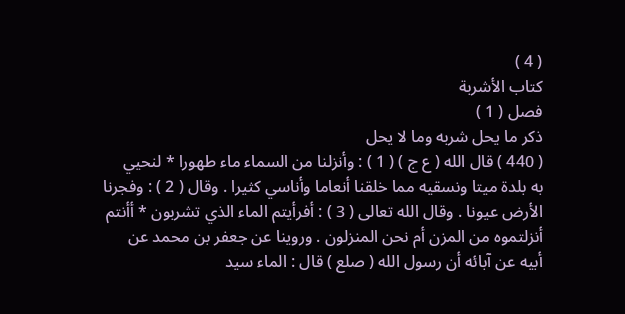( 4 )
كتاب الأشربة
فصل ( 1 )
ذكر ما يحل شربه وما لا يحل
( 440 ) قال الله ( ع ج ) ( 1 ) : وأنزلنا من السماء ماء طهورا * لنحيي
به بلدة ميتا ونسقيه مما خلقنا أنعاما وأناسي كثيرا . وقال ( 2 ) : وفجرنا
الأرض عيونا . وقال الله تعالى ( 3 ) : أفرأيتم الماء الذي تشربون * أأنتم
أنزلتموه من المزن أم نحن المنزلون . وروينا عن جعفر بن محمد عن
أبيه عن آبائه أن رسول الله ( صلع ) قال : الماء سيد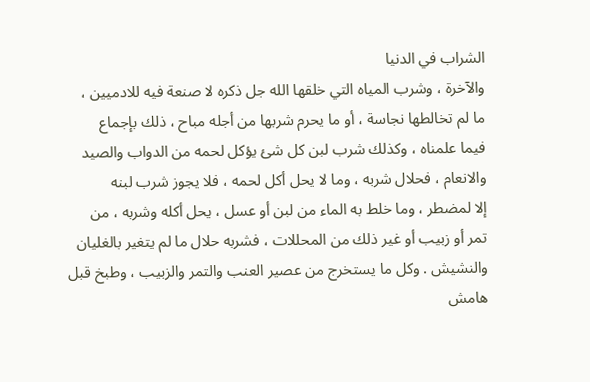الشراب في الدنيا
والآخرة ، وشرب المياه التي خلقها الله جل ذكره لا صنعة فيه للادميين ،
ما لم تخالطها نجاسة ، أو ما يحرم شربها من أجله مباح ، ذلك بإجماع
فيما علمناه ، وكذلك شرب لبن كل شئ يؤكل لحمه من الدواب والصيد
والانعام ، فحلال شربه ، وما لا يحل أكل لحمه ، فلا يجوز شرب لبنه
إلا لمضطر ، وما خلط به الماء من لبن أو عسل ، يحل أكله وشربه ، من
تمر أو زبيب أو غير ذلك من المحللات ، فشربه حلال ما لم يتغير بالغليان
والنشيش . وكل ما يستخرج من عصير العنب والتمر والزبيب ، وطبخ قبل
هامش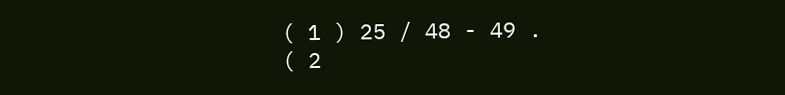( 1 ) 25 / 48 - 49 .
( 2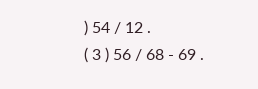) 54 / 12 .
( 3 ) 56 / 68 - 69 .